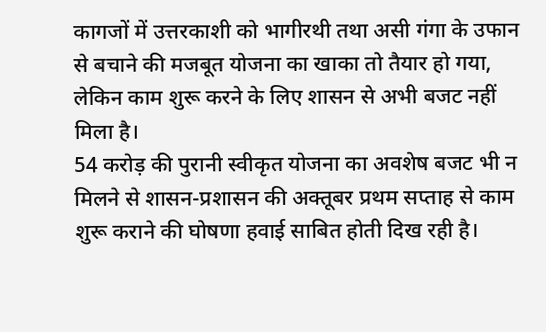कागजों में उत्तरकाशी को भागीरथी तथा असी गंगा के उफान से बचाने की मजबूत योजना का खाका तो तैयार हो गया, लेकिन काम शुरू करने के लिए शासन से अभी बजट नहीं मिला है।
54 करोड़ की पुरानी स्वीकृत योजना का अवशेष बजट भी न मिलने से शासन-प्रशासन की अक्तूबर प्रथम सप्ताह से काम शुरू कराने की घोषणा हवाई साबित होती दिख रही है।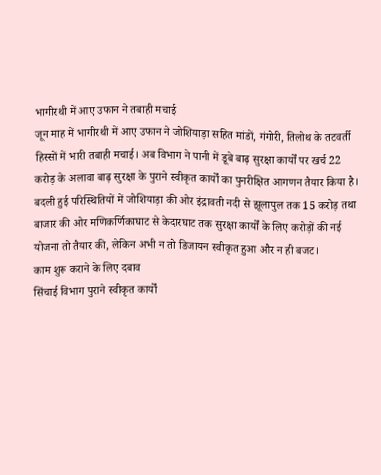भागीरथी में आए उफान ने तबाही मचाई
जून माह में भागीरथी में आए उफान ने जोशियाड़ा सहित मांडों, गंगोरी, तिलोथ के तटवर्ती हिस्सों में भारी तबाही मचाई। अब विभाग ने पानी में डूबे बाढ़ सुरक्षा कार्यों पर खर्च 22 करोड़ के अलावा बाढ़ सुरक्षा के पुराने स्वीकृत कार्यों का पुनरीक्षित आगणन तैयार किया है।
बदली हुई परिस्थितियों में जोशियाड़ा की ओर इंद्रावती नदी से झूलापुल तक 15 करोड़ तथा बाजार की ओर मणिकर्णिकाघाट से केदारघाट तक सुरक्षा कार्यों के लिए करोड़ों की नई योजना तो तैयार की, लेकिन अभी न तो डिजायन स्वीकृत हुआ और न ही बजट।
काम शुरू कराने के लिए दबाव
सिंचाई विभाग पुराने स्वीकृत कार्यों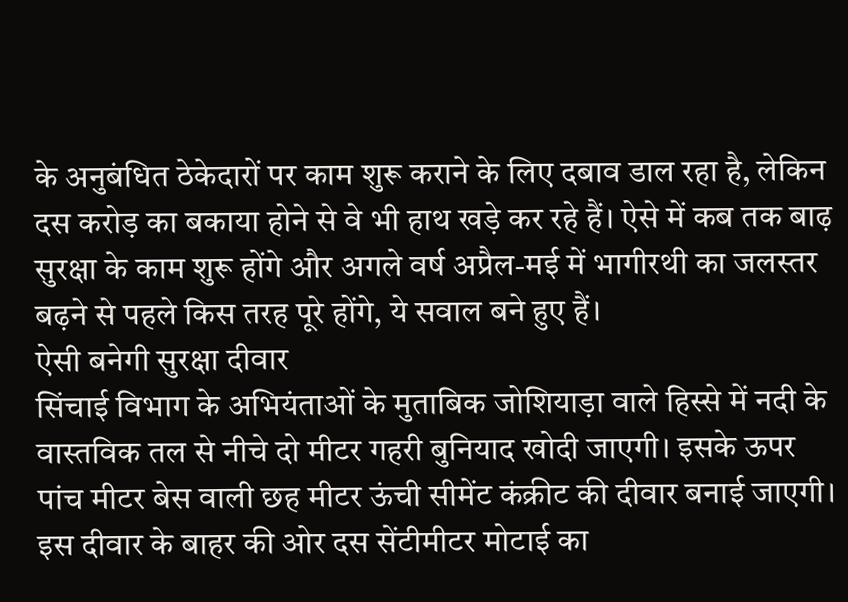के अनुबंधित ठेकेदारों पर काम शुरू कराने के लिए दबाव डाल रहा है, लेकिन दस करोड़ का बकाया होने से वे भी हाथ खड़े कर रहे हैं। ऐसे में कब तक बाढ़ सुरक्षा के काम शुरू होंगे और अगले वर्ष अप्रैल-मई में भागीरथी का जलस्तर बढ़ने से पहले किस तरह पूरे होंगे, ये सवाल बने हुए हैं।
ऐसी बनेगी सुरक्षा दीवार
सिंचाई विभाग के अभियंताओं के मुताबिक जोशियाड़ा वाले हिस्से में नदी के वास्तविक तल से नीचे दो मीटर गहरी बुनियाद खोदी जाएगी। इसके ऊपर पांच मीटर बेस वाली छह मीटर ऊंची सीमेंट कंक्रीट की दीवार बनाई जाएगी। इस दीवार के बाहर की ओर दस सेंटीमीटर मोटाई का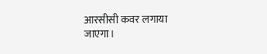आरसीसी कवर लगाया जाएगा।